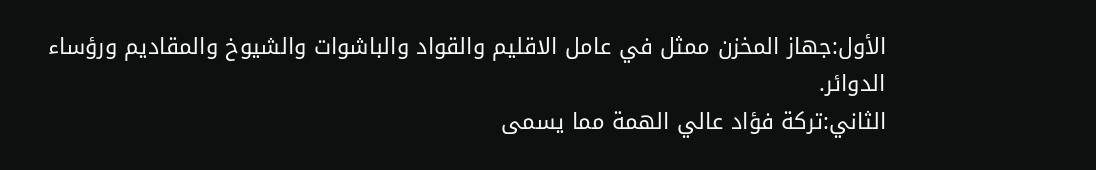الأول:جهاز المخزن ممثل في عامل الاقليم والقواد والباشوات والشيوخ والمقاديم ورؤساء الدوائر.
الثاني:تركة فؤاد عالي الهمة مما يسمى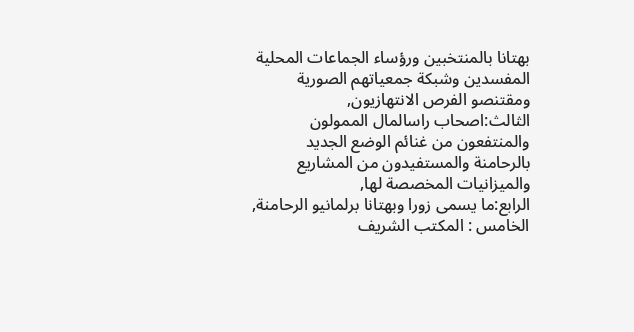بهتانا بالمنتخبين ورؤساء الجماعات المحلية المفسدين وشبكة جمعياتهم الصورية ومقتنصو الفرص الانتهازيون,
الثالث:اصحاب راسالمال الممولون والمنتفعون من غنائم الوضع الجديد بالرحامنة والمستفيدون من المشاريع والميزانيات المخصصة لها,
الرابع:ما يسمى زورا وبهتانا برلمانيو الرحامنة,
الخامس : المكتب الشريف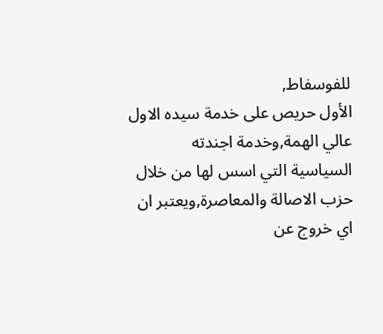للفوسفاط,
الأول حريص على خدمة سيده الاول عالي الهمة,وخدمة اجندته السياسية التي اسس لها من خلال حزب الاصالة والمعاصرة,ويعتبر ان اي خروج عن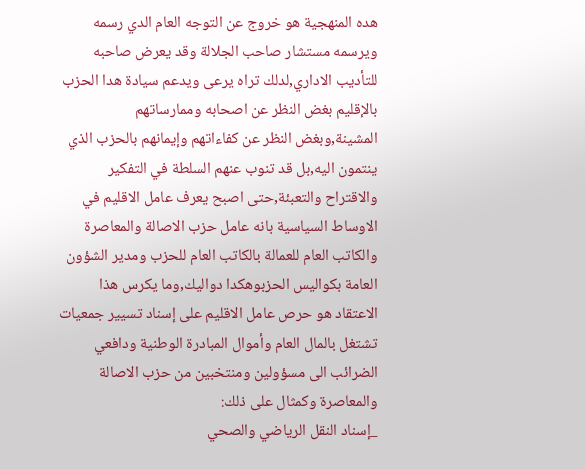هده المنهجية هو خروج عن التوجه العام الدي رسمه ويرسمه مستشار صاحب الجلالة وقد يعرض صاحبه للتأديب الاداري,لدلك تراه يرعى ويدعم سيادة هدا الحزب بالإقليم بغض النظر عن اصحابه وممارساتهم المشينة,وبغض النظر عن كفاءاتهم وإيمانهم بالحزب الذي ينتمون اليه,بل قد تنوب عنهم السلطة في التفكير والاقتراح والتعبئة,حتى اصبح يعرف عامل الاقليم في الاوساط السياسية بانه عامل حزب الاصالة والمعاصرة والكاتب العام للعمالة بالكاتب العام للحزب ومدير الشؤون العامة بكواليس الحزبوهكدا دواليك,وما يكرس هذا الاعتقاد هو حرص عامل الاقليم على إسناد تسيير جمعيات تشتغل بالمال العام وأموال المبادرة الوطنية ودافعي الضرائب الى مسؤولين ومنتخبين من حزب الاصالة والمعاصرة وكمثال على ذلك:
_إسناد النقل الرياضي والصحي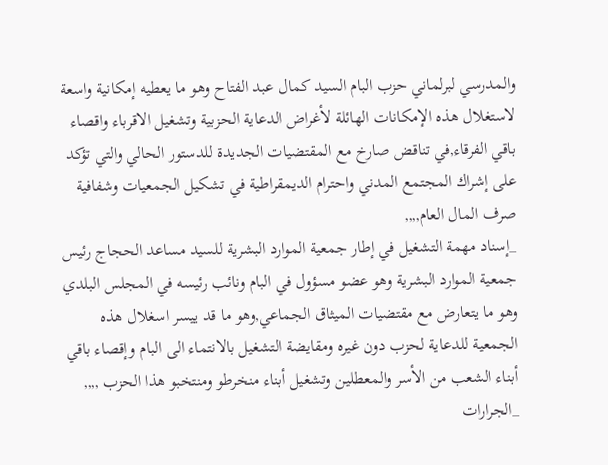والمدرسي لبرلماني حزب البام السيد كمال عبد الفتاح وهو ما يعطيه إمكانية واسعة لاستغلال هذه الإمكانات الهائلة لأغراض الدعاية الحزبية وتشغيل الاقرباء واقصاء باقي الفرقاء,في تناقض صارخ مع المقتضيات الجديدة للدستور الحالي والتي تؤكد على إشراك المجتمع المدني واحترام الديمقراطية في تشكيل الجمعيات وشفافية صرف المال العام,,,,
_إسناد مهمة التشغيل في إطار جمعية الموارد البشرية للسيد مساعد الحجاج رئيس جمعية الموارد البشرية وهو عضو مسؤول في البام ونائب رئيسه في المجلس البلدي وهو ما يتعارض مع مقتضيات الميثاق الجماعي,وهو ما قد ييسر اسغلال هذه الجمعية للدعاية لحزب دون غيره ومقايضة التشغيل بالانتماء الى البام وإقصاء باقي أبناء الشعب من الأسر والمعطلين وتشغيل أبناء منخرطو ومنتخبو هذا الحزب ,,,,
_الجرارات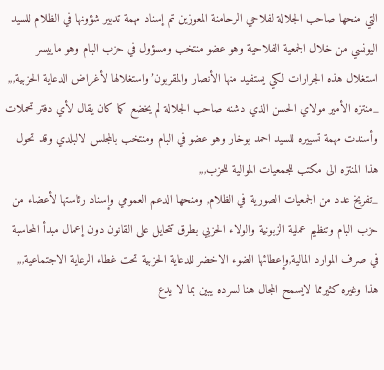التي منحها صاحب الجلالة لفلاحي الرحامنة المعوزين تم إسناد مهمة تدبير شؤونها في الظلام للسيد اليونسي من خلال الجمعية الفلاحية وهو عضو منتخب ومسؤول في حزب البام وهو ماييسر استغلال هذه الجرارات لكي يستفيد منها الأنصار والمقربون’واستغلالها لأغراض الدعاية الحزبية,,,
_منتزه الأمير مولاي الحسن الذي دشنه صاحب الجلالة لم يخضع كما كان يقال لأي دفتر تحملات وأسندت مهمة تسييره للسيد احمد بوخار وهو عضو في البام ومنتخب بالمجلس لالبلدي وقد تحول هذا المنتزه الى مكتب للجمعيات الموالية للحزب,,,
_تفريخ عدد من الجمعيات الصورية في الظلام, ومنحها الدعم العمومي وإسناد رئاستها لأعضاء من حزب البام وتنظيم عملية الزبونية والولاء الحزبي بطرق تتحايل على القانون دون إعمال مبدأ المحاسبة في صرف الموارد المالية,وإعطائها الضوء الاخضر للدعاية الحزبية تحت غطاء الرعاية الاجتماعية,,,
هذا وغيره كثيرمما لايسمح المجال هنا لسرده يبين بما لا يدع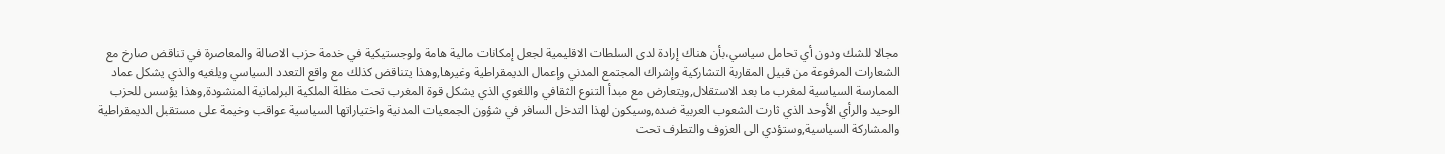مجالا للشك ودون أي تحامل سياسي،بأن هناك إرادة لدى السلطات الاقليمية لجعل إمكانات مالية هامة ولوجستيكية في خدمة حزب الاصالة والمعاصرة في تناقض صارخ مع الشعارات المرفوعة من قبيل المقاربة التشاركية وإشراك المجتمع المدني وإعمال الديمقراطية وغيرها,وهذا يتناقض كذلك مع واقع التعدد السياسي ويلغيه والذي يشكل عماد الممارسة السياسية لمغرب ما بعد الاستقلال,ويتعارض مع مبدأ التنوع الثقافي واللغوي الذي يشكل قوة المغرب تحت مظلة الملكية البرلمانية المنشودة,وهذا يؤسس للحزب الوحيد والرأي الأوحد الذي ثارت الشعوب العربية ضده,وسيكون لهذا التدخل السافر في شؤون الجمعيات المدنية واختياراتها السياسية عواقب وخيمة على مستقبل الديمقراطية والمشاركة السياسية,وستؤدي الى العزوف والتطرف تحت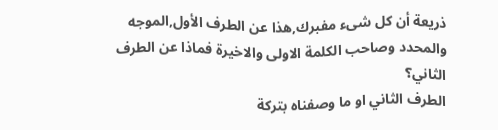ذريعة أن كل شىء مفبرك,هذا عن الطرف الأول,الموجه والمحدد وصاحب الكلمة الاولى والاخيرة فماذا عن الطرف الثاني؟
الطرف الثاني او ما وصفناه بتركة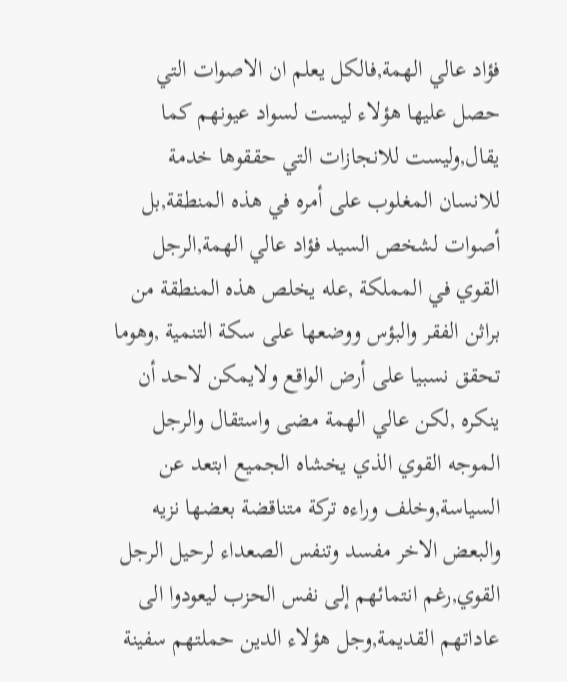فؤاد عالي الهمة,فالكل يعلم ان الاصوات التي حصل عليها هؤلاء ليست لسواد عيونهم كما يقال,وليست للانجازات التي حققوها خدمة للانسان المغلوب على أمره في هذه المنطقة,بل أصوات لشخص السيد فؤاد عالي الهمة,الرجل القوي في المملكة ,عله يخلص هذه المنطقة من براثن الفقر والبؤس ووضعها على سكة التنمية ,وهوما تحقق نسبيا على أرض الواقع ولايمكن لاحد أن ينكره ,لكن عالي الهمة مضى واستقال والرجل الموجه القوي الذي يخشاه الجميع ابتعد عن السياسة,وخلف وراءه تركة متناقضة بعضها نزيه والبعض الاخر مفسد وتنفس الصعداء لرحيل الرجل القوي,رغم انتمائهم إلى نفس الحزب ليعودوا الى عاداتهم القديمة,وجل هؤلاء الدين حملتهم سفينة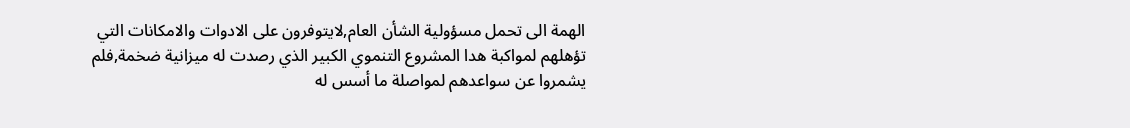الهمة الى تحمل مسؤولية الشأن العام,لايتوفرون على الادوات والامكانات التي تؤهلهم لمواكبة هدا المشروع التنموي الكبير الذي رصدت له ميزانية ضخمة,فلم يشمروا عن سواعدهم لمواصلة ما أسس له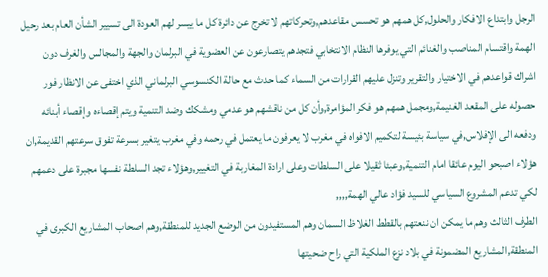الرجل وابتداع الافكار والحلول,كل همهم هو تحسس مقاعدهم,وتحركاتهم لا تخرج عن دائرة كل ما ييسر لهم العودة الى تسيير الشأن العام بعد رحيل الهمة واقتسام المناصب والغنائم التي يوفرها النظام الانتخابي فتجدهم يتصارعون عن العضوية في البرلمان والجهة والمجالس والغرف دون اشراك قواعدهم في الاختيار والتقرير وتنزل عليهم القرارات من السماء كما حدث مع حالة الكنسوسي البرلماني الذي اختفى عن الانظار فور حصوله على المقعد الغنيمة,ومجمل همهم هو فكر المؤامرة,وأن كل من ناقشهم هو عدمي ومشكك وضد التنمية ويتم إقصاءه وإقصاء أبنائه ودفعه الى الإفلاس,في سياسة بئيسة لتكميم الافواه في مغرب لا يعرفون ما يعتمل في رحمه وفي مغرب يتغير بسرعة تفوق سرعتهم القديمة,ان هؤلاء اصبحو اليوم عائقا امام التنمية,وعبئا ثقيلا على السلطات وعلى ارادة المغاربة في التغيير,وهؤلاء تجد السلطة نفسها مجبرة على دعمهم لكي تدعم المشروع السياسي للسيد فؤاد عالي الهمة,,,,
الطرف الثالث وهم ما يمكن ان ننعتهم بالقطط الغلاظ السمان وهم المستفيدون من الوضع الجديد للمنطقة,وهم اصحاب المشاريع الكبرى في المنطقة,المشاريع المضمونة في بلاد نزع الملكية التي راح ضحيتها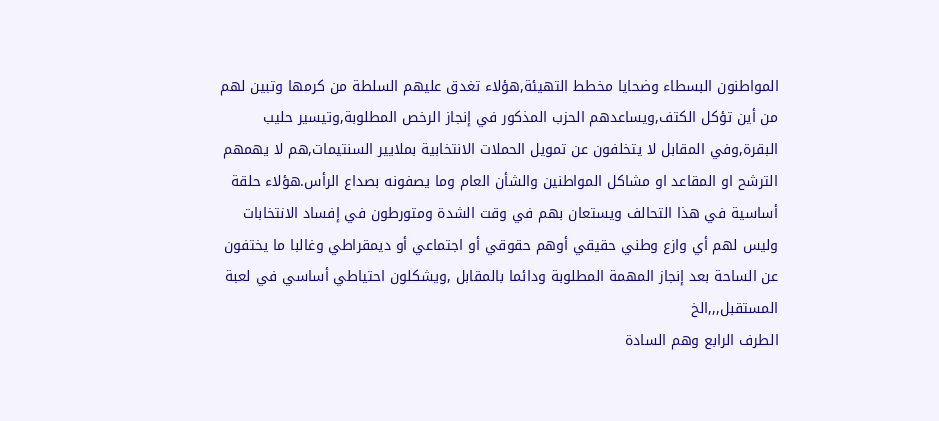المواطنون البسطاء وضحايا مخطط التهيئة,هؤلاء تغدق عليهم السلطة من كرمها وتبين لهم من أين تؤكل الكتف,ويساعدهم الحزب المذكور في إنجاز الرخص المطلوبة,وتيسير حليب البقرة,وفي المقابل لا يتخلفون عن تمويل الحملات الانتخابية بملايير السنتيمات,هم لا يهمهم الترشح او المقاعد او مشاكل المواطنين والشأن العام وما يصفونه بصداع الرأس.هؤلاء حلقة أساسية في هذا التحالف ويستعان بهم في وقت الشدة ومتورطون في إفساد الانتخابات وليس لهم أي وازع وطني حقيقي أوهم حقوقي أو اجتماعي أو ديمقراطي وغالبا ما يختفون عن الساحة بعد إنجاز المهمة المطلوبة ودائما بالمقابل ,ويشكلون احتياطي أساسي في لعبة المستقبل,,,الخ
الطرف الرابع وهم السادة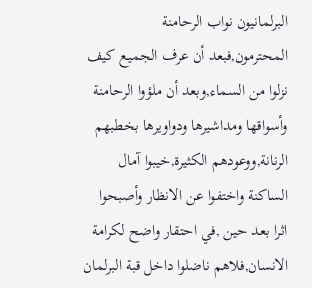البرلمانيون نواب الرحامنة المحترمون,فبعد أن عرف الجميع كيف نزلوا من السماء,وبعد أن ملؤوا الرحامنة وأسواقها ومداشيرها ودواويرها بخطبهم الرنانة,ووعودهم الكثيرة,خيبوا آمال الساكنة واختفوا عن الانظار وأصبحوا اثرا بعد حين ,في احتقار واضح لكرامة الانسان,فلاهم ناضلوا داخل قبة البرلمان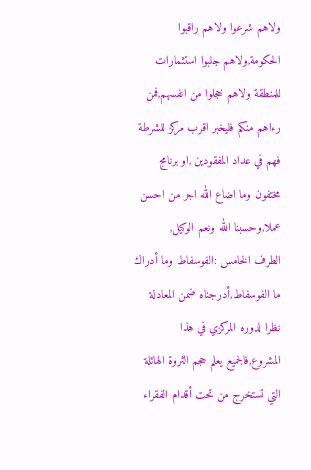ولاهم شرعوا ولاهم راقبوا الحكومة,ولاهم جلبوا استثمارات للمنطقة ولاهم خجلوا من انفسهم,فمن رءاهم منكم فليخبر اقرب مركز للشرطة فهم في عداد المفقودين ,او برنامج مختفون وما اضاع الله اجر من احسن عملا,وحسبنا الله ونعم الوكيل,
الطرف الخامس :الفوسفاط وما أدراك ما الفوسفاط,أدرجناه ضمن المعادلة نظرا لدوره المركزي في هذا المشروع,فالجميع يعلم حجم الثروة الهائلة التي تستخرج من تحت أقدام الفقراء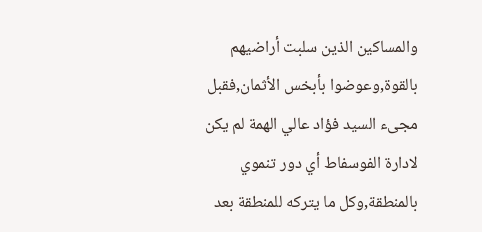والمساكين الذين سلبت أراضيهم بالقوة,وعوضوا بأبخس الأثمان,فقبل مجىء السيد فؤاد عالي الهمة لم يكن لادارة الفوسفاط أي دور تنموي بالمنطقة,وكل ما يتركه للمنطقة بعد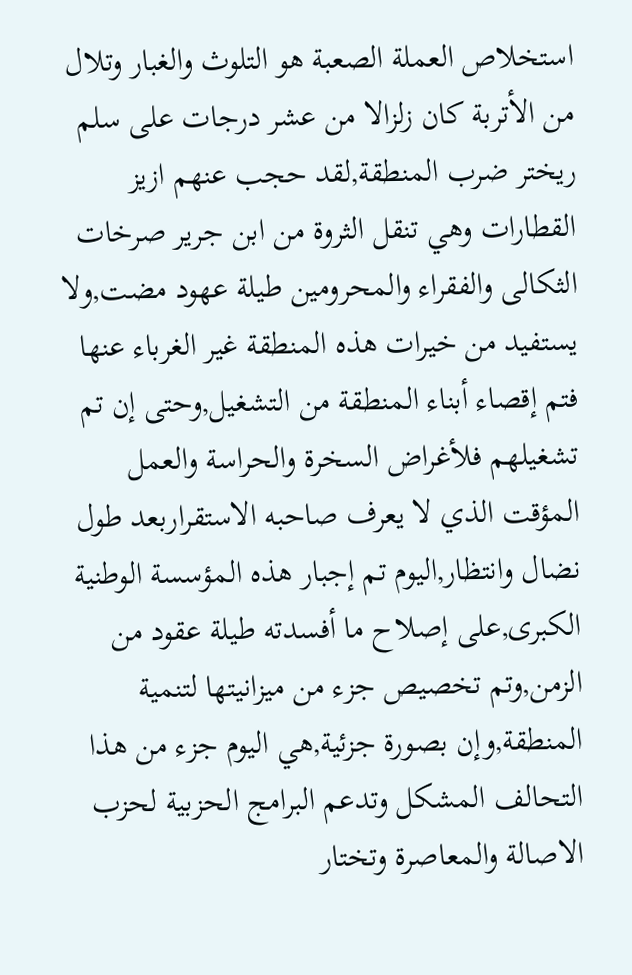استخلاص العملة الصعبة هو التلوث والغبار وتلال من الأتربة كان زلزالا من عشر درجات على سلم ريختر ضرب المنطقة,لقد حجب عنهم ازيز القطارات وهي تنقل الثروة من ابن جرير صرخات الثكالى والفقراء والمحرومين طيلة عهود مضت,ولا يستفيد من خيرات هذه المنطقة غير الغرباء عنها فتم إقصاء أبناء المنطقة من التشغيل,وحتى إن تم تشغيلهم فلأغراض السخرة والحراسة والعمل المؤقت الذي لا يعرف صاحبه الاستقراربعد طول نضال وانتظار,اليوم تم إجبار هذه المؤسسة الوطنية الكبرى,على إصلاح ما أفسدته طيلة عقود من الزمن,وتم تخصيص جزء من ميزانيتها لتنمية المنطقة,وإن بصورة جزئية,هي اليوم جزء من هذا التحالف المشكل وتدعم البرامج الحزبية لحزب الاصالة والمعاصرة وتختار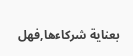بعناية شركاءها,فهل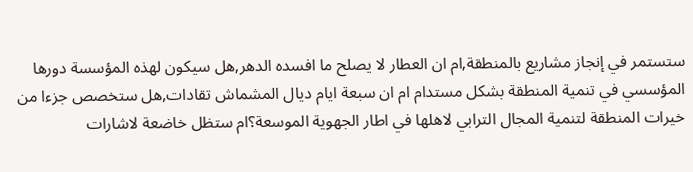ستستمر في إنجاز مشاريع بالمنطقة,ام ان العطار لا يصلح ما افسده الدهر,هل سيكون لهذه المؤسسة دورها المؤسسي في تنمية المنطقة بشكل مستدام ام ان سبعة ايام ديال المشماش تقادات,هل ستخصص جزءا من خيرات المنطقة لتنمية المجال الترابي لاهلها في اطار الجهوية الموسعة؟ام ستظل خاضعة لاشارات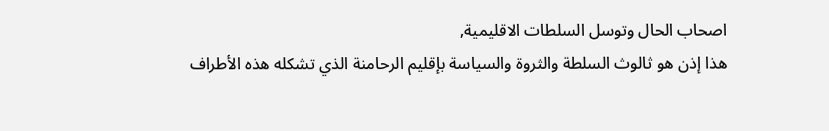اصحاب الحال وتوسل السلطات الاقليمية,
هذا إذن هو ثالوث السلطة والثروة والسياسة بإقليم الرحامنة الذي تشكله هذه الأطراف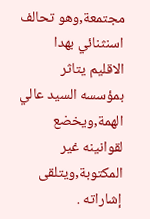مجتمعة,وهو تحالف اسنثنائي بهدا الاقليم يتاثر بمؤسسه السيد عالي الهمة,ويخضع لقوانينه غير المكتوبة,ويتلقى إشاراته .